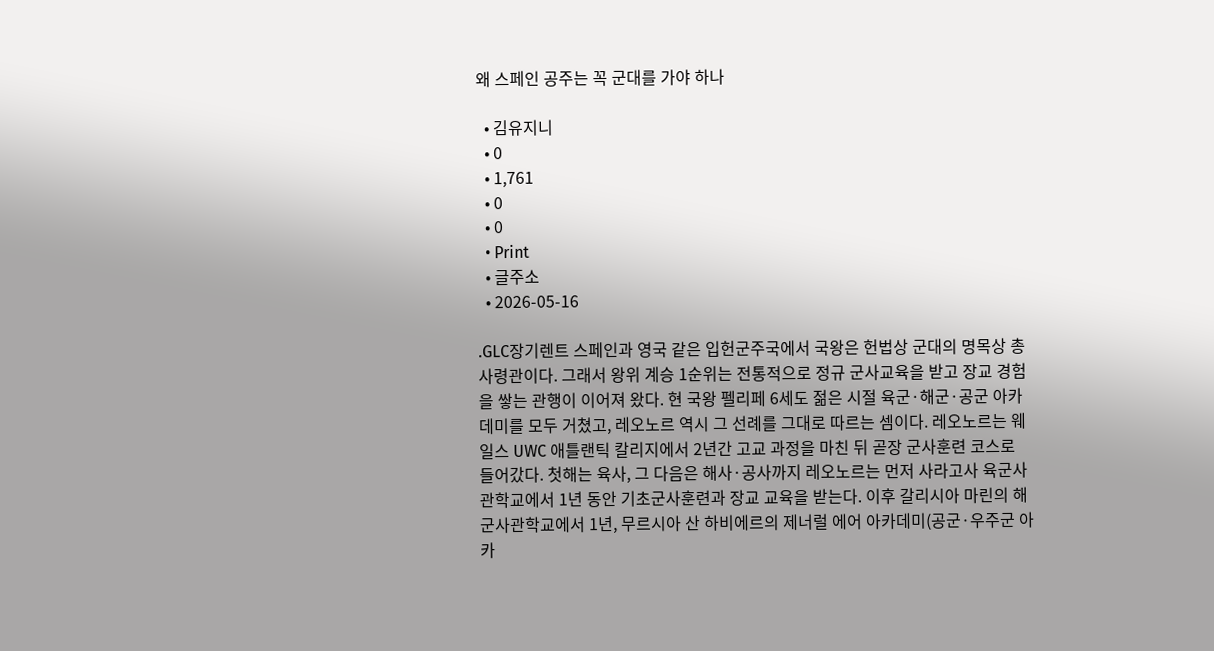왜 스페인 공주는 꼭 군대를 가야 하나

  • 김유지니
  • 0
  • 1,761
  • 0
  • 0
  • Print
  • 글주소
  • 2026-05-16

.GLC장기렌트 스페인과 영국 같은 입헌군주국에서 국왕은 헌법상 군대의 명목상 총사령관이다. 그래서 왕위 계승 1순위는 전통적으로 정규 군사교육을 받고 장교 경험을 쌓는 관행이 이어져 왔다. 현 국왕 펠리페 6세도 젊은 시절 육군·해군·공군 아카데미를 모두 거쳤고, 레오노르 역시 그 선례를 그대로 따르는 셈이다. 레오노르는 웨일스 UWC 애틀랜틱 칼리지에서 2년간 고교 과정을 마친 뒤 곧장 군사훈련 코스로 들어갔다. 첫해는 육사, 그 다음은 해사·공사까지 레오노르는 먼저 사라고사 육군사관학교에서 1년 동안 기초군사훈련과 장교 교육을 받는다. 이후 갈리시아 마린의 해군사관학교에서 1년, 무르시아 산 하비에르의 제너럴 에어 아카데미(공군·우주군 아카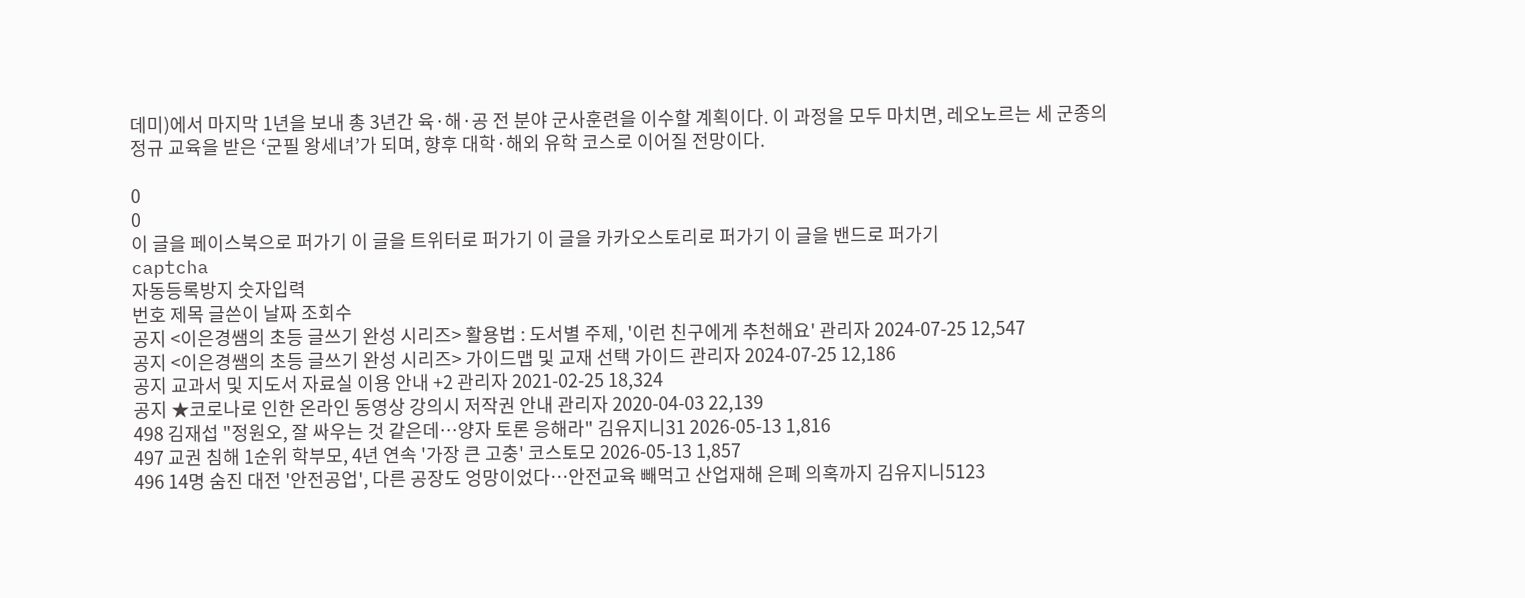데미)에서 마지막 1년을 보내 총 3년간 육·해·공 전 분야 군사훈련을 이수할 계획이다. 이 과정을 모두 마치면, 레오노르는 세 군종의 정규 교육을 받은 ‘군필 왕세녀’가 되며, 향후 대학·해외 유학 코스로 이어질 전망이다.

0
0
이 글을 페이스북으로 퍼가기 이 글을 트위터로 퍼가기 이 글을 카카오스토리로 퍼가기 이 글을 밴드로 퍼가기
captcha
자동등록방지 숫자입력
번호 제목 글쓴이 날짜 조회수
공지 <이은경쌤의 초등 글쓰기 완성 시리즈> 활용법 : 도서별 주제, '이런 친구에게 추천해요' 관리자 2024-07-25 12,547
공지 <이은경쌤의 초등 글쓰기 완성 시리즈> 가이드맵 및 교재 선택 가이드 관리자 2024-07-25 12,186
공지 교과서 및 지도서 자료실 이용 안내 +2 관리자 2021-02-25 18,324
공지 ★코로나로 인한 온라인 동영상 강의시 저작권 안내 관리자 2020-04-03 22,139
498 김재섭 "정원오, 잘 싸우는 것 같은데…양자 토론 응해라" 김유지니31 2026-05-13 1,816
497 교권 침해 1순위 학부모, 4년 연속 '가장 큰 고충' 코스토모 2026-05-13 1,857
496 14명 숨진 대전 '안전공업', 다른 공장도 엉망이었다…안전교육 빼먹고 산업재해 은폐 의혹까지 김유지니5123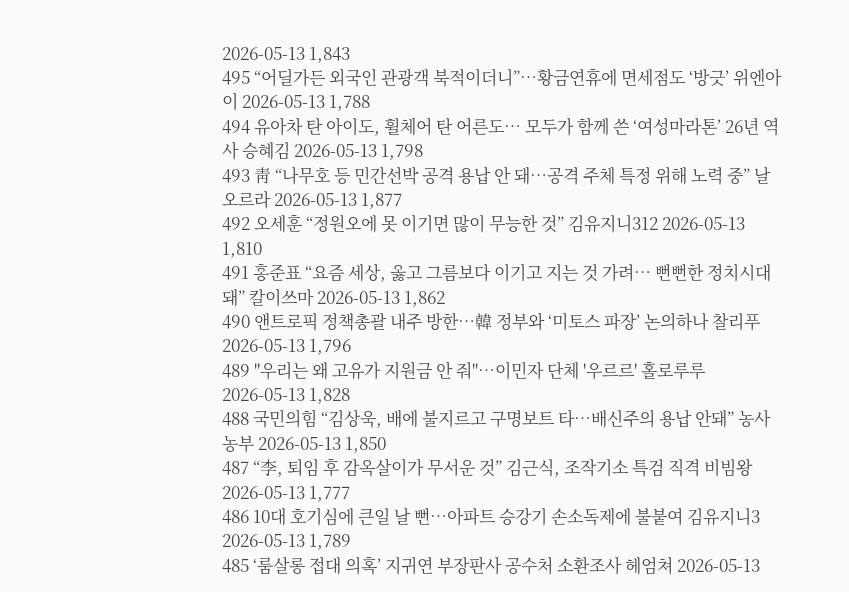2026-05-13 1,843
495 “어딜가든 외국인 관광객 북적이더니”…황금연휴에 면세점도 ‘방긋’ 위엔아이 2026-05-13 1,788
494 유아차 탄 아이도, 휠체어 탄 어른도… 모두가 함께 쓴 ‘여성마라톤’ 26년 역사 승혜김 2026-05-13 1,798
493 靑 “나무호 등 민간선박 공격 용납 안 돼…공격 주체 특정 위해 노력 중” 날오르라 2026-05-13 1,877
492 오세훈 “정원오에 못 이기면 많이 무능한 것” 김유지니312 2026-05-13 1,810
491 홍준표 “요즘 세상, 옳고 그름보다 이기고 지는 것 가려… 뻔뻔한 정치시대 돼” 칼이쓰마 2026-05-13 1,862
490 앤트로픽 정책총괄 내주 방한…韓 정부와 ‘미토스 파장’ 논의하나 찰리푸 2026-05-13 1,796
489 "우리는 왜 고유가 지원금 안 줘"…이민자 단체 '우르르' 홀로루루 2026-05-13 1,828
488 국민의힘 “김상욱, 배에 불지르고 구명보트 타…배신주의 용납 안돼” 농사농부 2026-05-13 1,850
487 “李, 퇴임 후 감옥살이가 무서운 것” 김근식, 조작기소 특검 직격 비빔왕 2026-05-13 1,777
486 10대 호기심에 큰일 날 뻔…아파트 승강기 손소독제에 불붙여 김유지니3 2026-05-13 1,789
485 ‘룸살롱 접대 의혹’ 지귀연 부장판사 공수처 소환조사 헤엄쳐 2026-05-13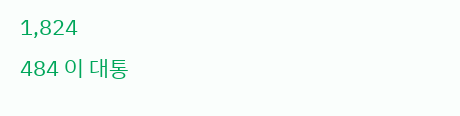1,824
484 이 대통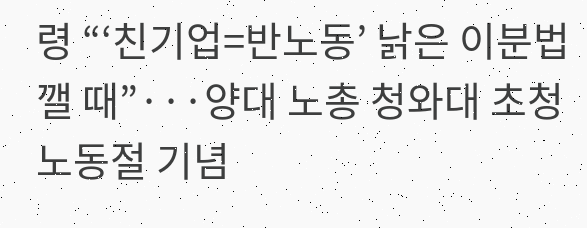령 “‘친기업=반노동’ 낡은 이분법 깰 때”···양대 노총 청와대 초청 노동절 기념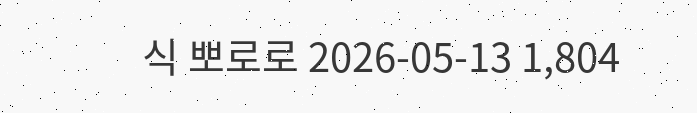식 뽀로로 2026-05-13 1,804